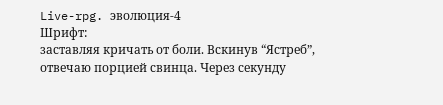Live-rpg. эволюция-4
Шрифт:
заставляя кричать от боли. Вскинув “Ястреб”, отвечаю порцией свинца. Через секунду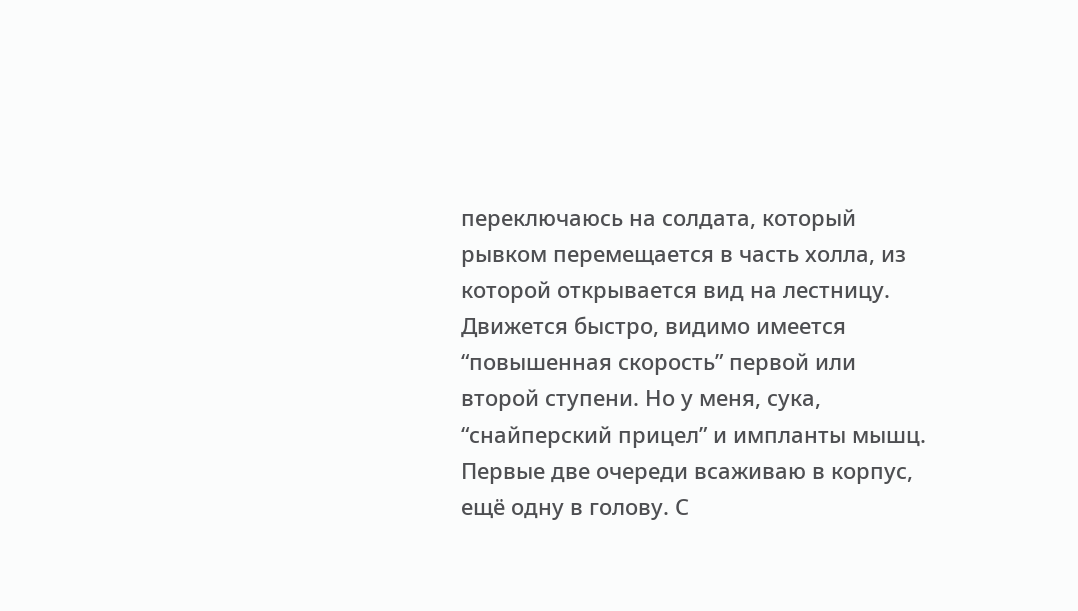переключаюсь на солдата, который рывком перемещается в часть холла, из которой открывается вид на лестницу. Движется быстро, видимо имеется “повышенная скорость” первой или второй ступени. Но у меня, сука, “снайперский прицел” и импланты мышц. Первые две очереди всаживаю в корпус, ещё одну в голову. С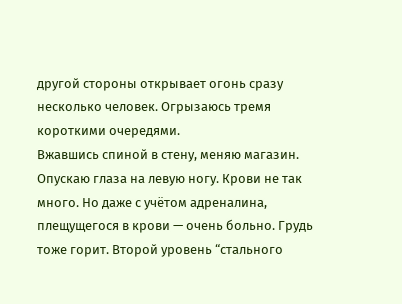другой стороны открывает огонь сразу несколько человек. Огрызаюсь тремя короткими очередями.
Вжавшись спиной в стену, меняю магазин. Опускаю глаза на левую ногу. Крови не так много. Но даже с учётом адреналина, плещущегося в крови — очень больно. Грудь тоже горит. Второй уровень “стального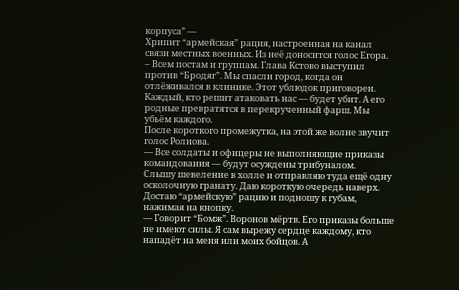корпуса” —
Хрипит “армейская” рация, настроенная на канал связи местных военных. Из неё доносится голос Егора.
– Всем постам и группам. Глава Кстово выступил против “Бродяг”. Мы спасли город, когда он отлёживался в клинике. Этот ублюдок приговорен. Каждый, кто решит атаковать нас — будет убит. А его родные превратятся в перекрученный фарш. Мы убьём каждого.
После короткого промежутка, на этой же волне звучит голос Ролнова.
— Все солдаты и офицеры не выполняющие приказы командования — будут осуждены трибуналом.
Слышу шевеление в холле и отправляю туда ещё одну осколочную гранату. Даю короткую очередь наверх.
Достаю “армейскую” рацию и подношу к губам, нажимая на кнопку.
— Говорит “Бомж”. Воронов мёртв. Его приказы больше не имеют силы. Я сам вырежу сердце каждому, кто нападёт на меня или моих бойцов. А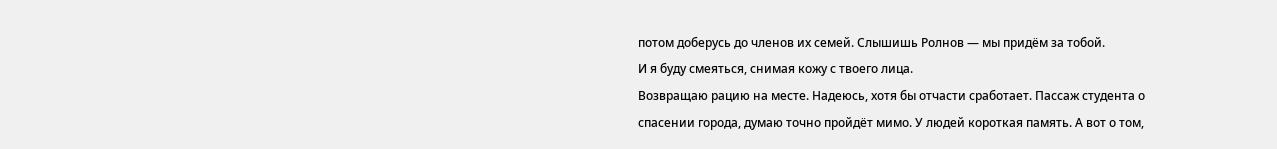потом доберусь до членов их семей. Слышишь Ролнов — мы придём за тобой.
И я буду смеяться, снимая кожу с твоего лица.
Возвращаю рацию на месте. Надеюсь, хотя бы отчасти сработает. Пассаж студента о спасении города, думаю точно пройдёт мимо. У людей короткая память. А вот о том,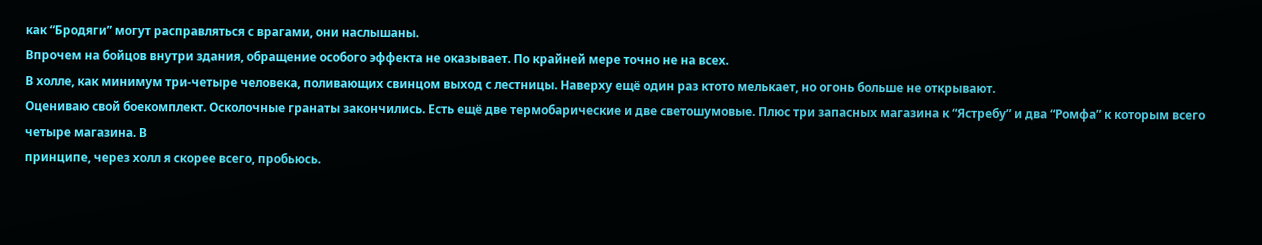как “Бродяги” могут расправляться с врагами, они наслышаны.
Впрочем на бойцов внутри здания, обращение особого эффекта не оказывает. По крайней мере точно не на всех.
В холле, как минимум три-четыре человека, поливающих свинцом выход с лестницы. Наверху ещё один раз ктото мелькает, но огонь больше не открывают.
Оцениваю свой боекомплект. Осколочные гранаты закончились. Есть ещё две термобарические и две светошумовые. Плюс три запасных магазина к “Ястребу” и два “Ромфа” к которым всего четыре магазина. В
принципе, через холл я скорее всего, пробьюсь.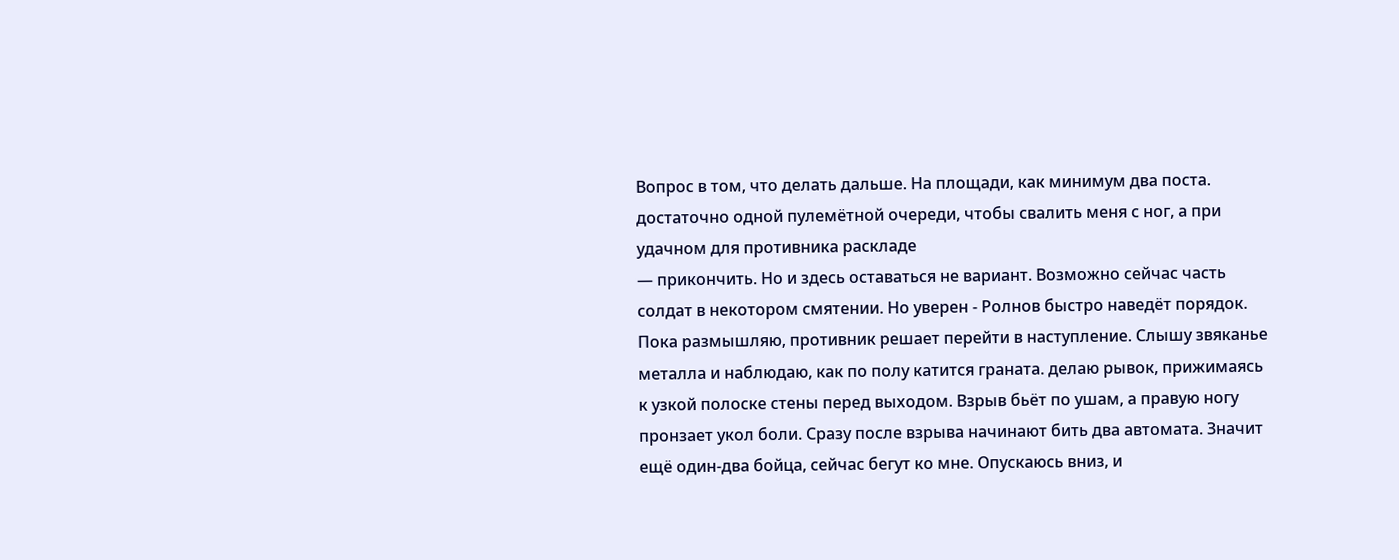Вопрос в том, что делать дальше. На площади, как минимум два поста. достаточно одной пулемётной очереди, чтобы свалить меня с ног, а при удачном для противника раскладе
— прикончить. Но и здесь оставаться не вариант. Возможно сейчас часть солдат в некотором смятении. Но уверен - Ролнов быстро наведёт порядок.
Пока размышляю, противник решает перейти в наступление. Слышу звяканье металла и наблюдаю, как по полу катится граната. делаю рывок, прижимаясь к узкой полоске стены перед выходом. Взрыв бьёт по ушам, а правую ногу пронзает укол боли. Сразу после взрыва начинают бить два автомата. Значит ещё один-два бойца, сейчас бегут ко мне. Опускаюсь вниз, и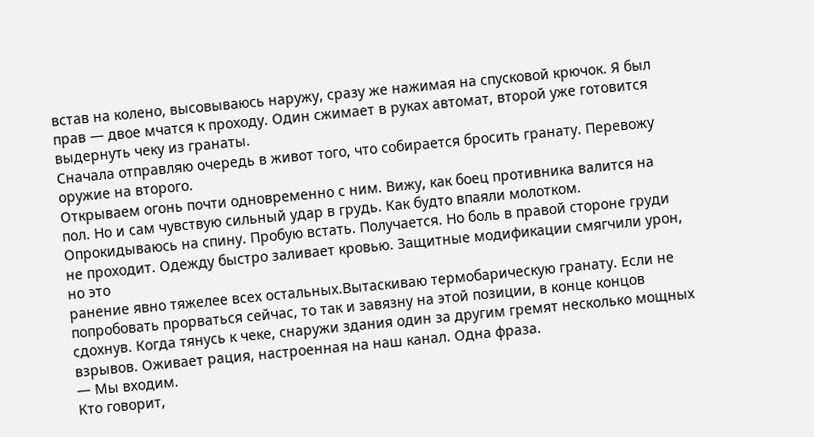встав на колено, высовываюсь наружу, сразу же нажимая на спусковой крючок. Я был прав — двое мчатся к проходу. Один сжимает в руках автомат, второй уже готовится выдернуть чеку из гранаты.
Сначала отправляю очередь в живот того, что собирается бросить гранату. Перевожу оружие на второго.
Открываем огонь почти одновременно с ним. Вижу, как боец противника валится на пол. Но и сам чувствую сильный удар в грудь. Как будто впаяли молотком. Опрокидываюсь на спину. Пробую встать. Получается. Но боль в правой стороне груди не проходит. Одежду быстро заливает кровью. Защитные модификации смягчили урон, но это
ранение явно тяжелее всех остальных.Вытаскиваю термобарическую гранату. Если не попробовать прорваться сейчас, то так и завязну на этой позиции, в конце концов сдохнув. Когда тянусь к чеке, снаружи здания один за другим гремят несколько мощных взрывов. Оживает рация, настроенная на наш канал. Одна фраза.
— Мы входим.
Кто говорит,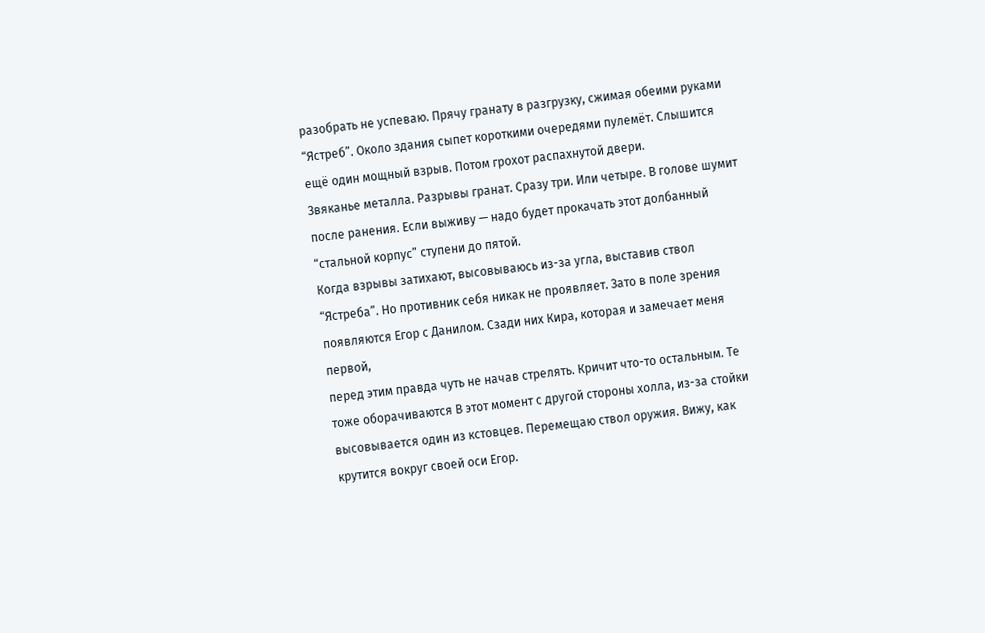разобрать не успеваю. Прячу гранату в разгрузку, сжимая обеими руками “Ястреб”. Около здания сыпет короткими очередями пулемёт. Слышится ещё один мощный взрыв. Потом грохот распахнутой двери.
Звяканье металла. Разрывы гранат. Сразу три. Или четыре. В голове шумит после ранения. Если выживу — надо будет прокачать этот долбанный “стальной корпус” ступени до пятой.
Когда взрывы затихают, высовываюсь из-за угла, выставив ствол “Ястреба”. Но противник себя никак не проявляет. Зато в поле зрения появляются Егор с Данилом. Сзади них Кира, которая и замечает меня первой,
перед этим правда чуть не начав стрелять. Кричит что-то остальным. Те тоже оборачиваются В этот момент с другой стороны холла, из-за стойки высовывается один из кстовцев. Перемещаю ствол оружия. Вижу, как крутится вокруг своей оси Егор.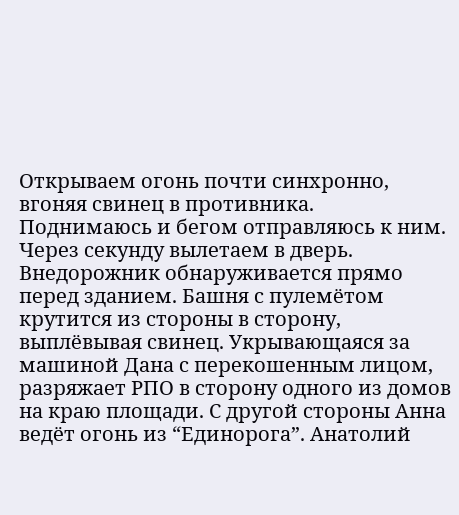Открываем огонь почти синхронно, вгоняя свинец в противника.
Поднимаюсь и бегом отправляюсь к ним. Через секунду вылетаем в дверь. Внедорожник обнаруживается прямо перед зданием. Башня с пулемётом крутится из стороны в сторону, выплёвывая свинец. Укрывающаяся за машиной Дана с перекошенным лицом, разряжает РПО в сторону одного из домов на краю площади. С другой стороны Анна ведёт огонь из “Единорога”. Анатолий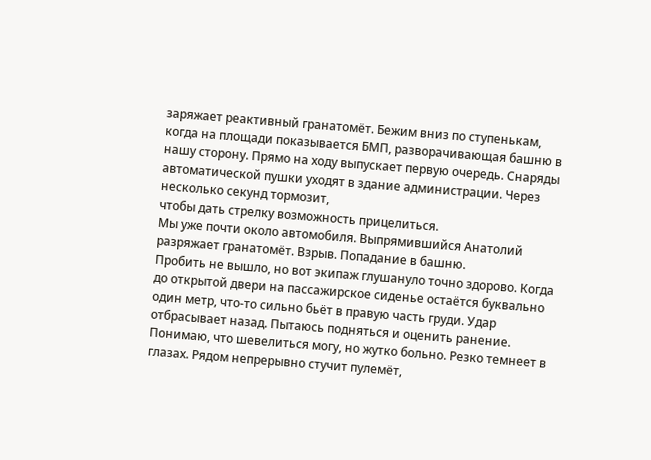заряжает реактивный гранатомёт. Бежим вниз по ступенькам,
когда на площади показывается БМП, разворачивающая башню в нашу сторону. Прямо на ходу выпускает первую очередь. Снаряды автоматической пушки уходят в здание администрации. Через несколько секунд тормозит,
чтобы дать стрелку возможность прицелиться.
Мы уже почти около автомобиля. Выпрямившийся Анатолий разряжает гранатомёт. Взрыв. Попадание в башню.
Пробить не вышло, но вот экипаж глушануло точно здорово. Когда до открытой двери на пассажирское сиденье остаётся буквально один метр, что-то сильно бьёт в правую часть груди. Удар отбрасывает назад. Пытаюсь подняться и оценить ранение. Понимаю, что шевелиться могу, но жутко больно. Резко темнеет в глазах. Рядом непрерывно стучит пулемёт,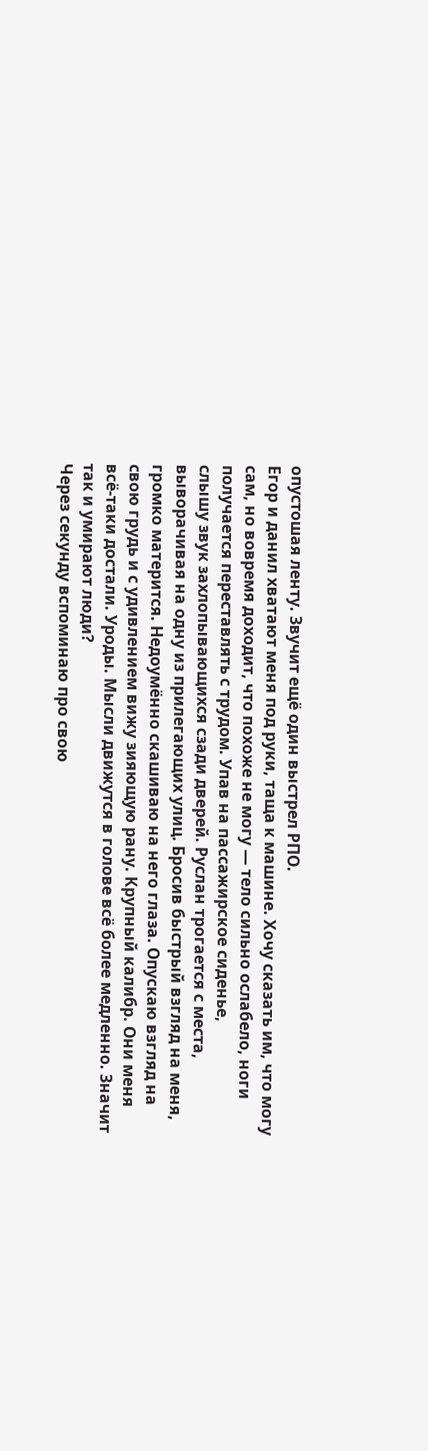опустошая ленту. Звучит ещё один выстрел РПО.
Егор и данил хватают меня под руки, таща к машине. Хочу сказать им, что могу сам, но вовремя доходит, что похоже не могу — тело сильно ослабело, ноги получается переставлять с трудом. Упав на пассажирское сиденье,
слышу звук захлопывающихся сзади дверей. Руслан трогается с места, выворачивая на одну из прилегающих улиц. Бросив быстрый взгляд на меня, громко матерится. Недоумённо скашиваю на него глаза. Опускаю взгляд на свою грудь и с удивлением вижу зияющую рану. Крупный калибр. Они меня всё-таки достали. Уроды. Мысли движутся в голове всё более медленно. Значит так и умирают люди?
Через секунду вспоминаю про свою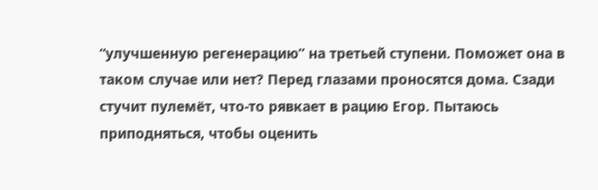“улучшенную регенерацию” на третьей ступени. Поможет она в таком случае или нет? Перед глазами проносятся дома. Сзади стучит пулемёт, что-то рявкает в рацию Егор. Пытаюсь приподняться, чтобы оценить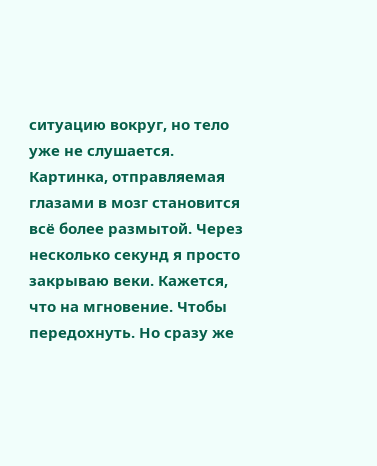ситуацию вокруг, но тело уже не слушается. Картинка, отправляемая глазами в мозг становится всё более размытой. Через несколько секунд я просто закрываю веки. Кажется, что на мгновение. Чтобы передохнуть. Но сразу же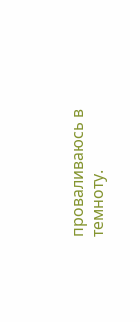проваливаюсь в темноту.